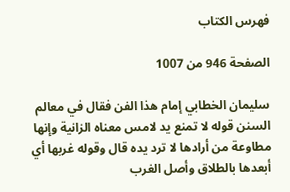فهرس الكتاب

الصفحة 946 من 1007

سليمان الخطابي إمام هذا الفن فقال في معالم السنن قوله لا تمنع يد لامس معناه الزانية وإنها مطاوعة من أرادها لا ترد يده قال وقوله غربها أي أبعدها بالطلاق وأصل الغرب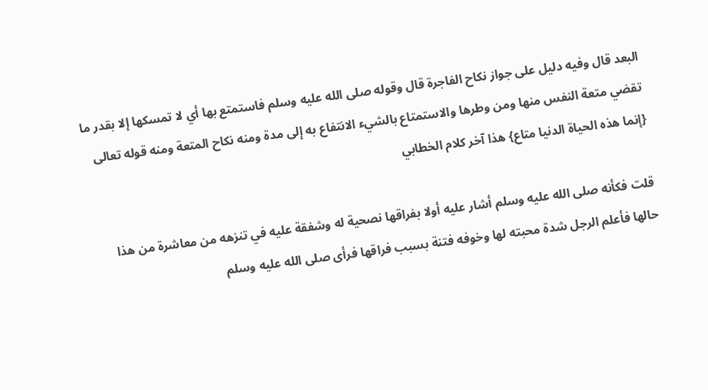البعد قال وفيه دليل على جواز نكاح الفاجرة قال وقوله صلى الله عليه وسلم فاستمتع بها أي لا تمسكها إلا بقدر ما تقضي متعة النفس منها ومن وطرها والاستمتاع بالشيء الانتفاع به إلى مدة ومنه نكاح المتعة ومنه قوله تعالى {إنما هذه الحياة الدنيا متاع} هذا آخر كلام الخطابي

قلت فكأنه صلى الله عليه وسلم أشار عليه أولا بفراقها نصحية له وشفقة عليه في تنزهه من معاشرة من هذا حالها فأعلم الرجل شدة محبته لها وخوفه فتنة بسبب فراقها فرأى صلى الله عليه وسلم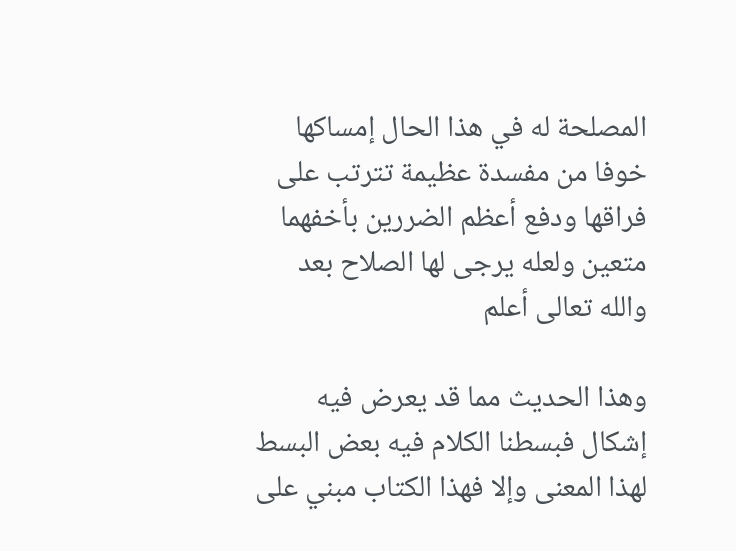المصلحة له في هذا الحال إمساكها خوفا من مفسدة عظيمة تترتب على فراقها ودفع أعظم الضررين بأخفهما متعين ولعله يرجى لها الصلاح بعد والله تعالى أعلم

وهذا الحديث مما قد يعرض فيه إشكال فبسطنا الكلام فيه بعض البسط لهذا المعنى وإلا فهذا الكتاب مبني على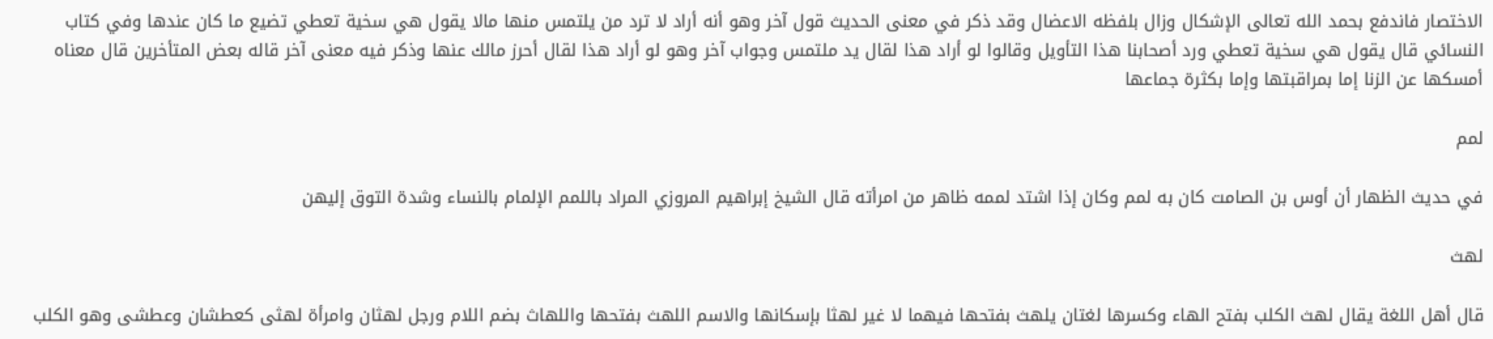الاختصار فاندفع بحمد الله تعالى الإشكال وزال بلفظه الاعضال وقد ذكر في معنى الحديث قول آخر وهو أنه أراد لا ترد من يلتمس منها مالا يقول هي سخية تعطي تضيع ما كان عندها وفي كتاب النسائي قال يقول هي سخية تعطي ورد أصحابنا هذا التأويل وقالوا لو أراد هذا لقال يد ملتمس وجواب آخر وهو لو أراد هذا لقال أحرز مالك عنها وذكر فيه معنى آخر قاله بعض المتأخرين قال معناه أمسكها عن الزنا إما بمراقبتها وإما بكثرة جماعها

لمم

في حديث الظهار أن أوس بن الصامت كان به لمم وكان إذا اشتد لممه ظاهر من امرأته قال الشيخ إبراهيم المروزي المراد باللمم الإلمام بالنساء وشدة التوق إليهن

لهث

قال أهل اللغة يقال لهث الكلب بفتح الهاء وكسرها لغتان يلهث بفتحها فيهما لا غير لهثا بإسكانها والاسم اللهث بفتحها واللهاث بضم اللام ورجل لهثان وامرأة لهثى كعطشان وعطشى وهو الكلب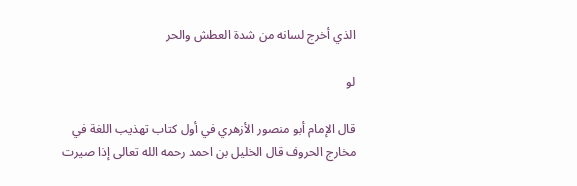الذي أخرج لسانه من شدة العطش والحر

لو

قال الإمام أبو منصور الأزهري في أول كتاب تهذيب اللغة في مخارج الحروف قال الخليل بن احمد رحمه الله تعالى إذا صيرت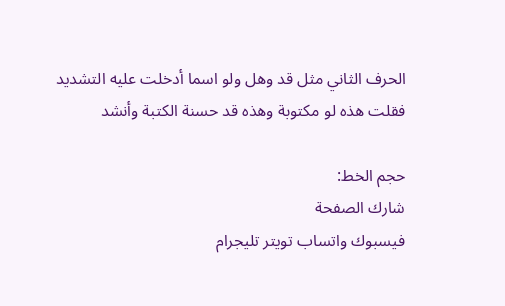الحرف الثاني مثل قد وهل ولو اسما أدخلت عليه التشديد فقلت هذه لو مكتوبة وهذه قد حسنة الكتبة وأنشد

حجم الخط:
شارك الصفحة
فيسبوك واتساب تويتر تليجرام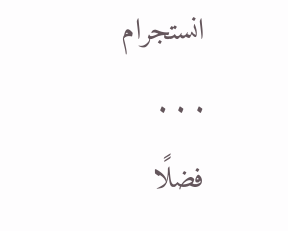انستجرام
. . .
فضلًا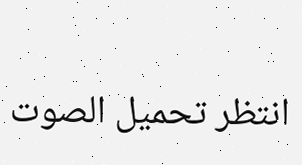انتظر تحميل الصوت